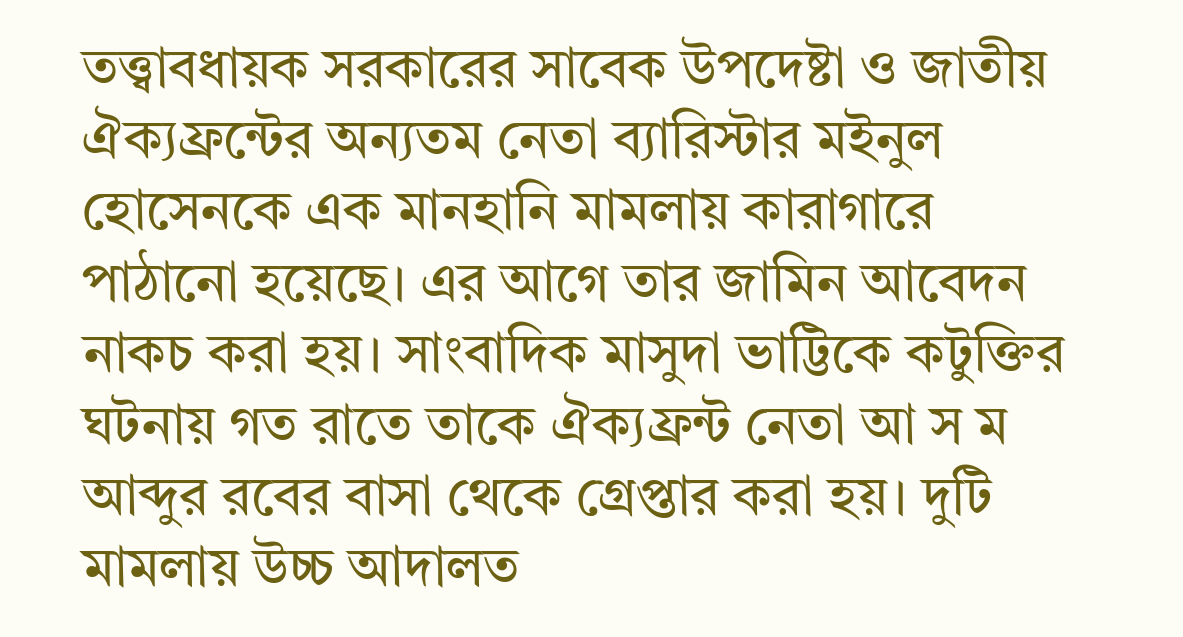তত্ত্বাবধায়ক সরকারের সাবেক উপদেষ্টা ও জাতীয় ঐক্যফ্রন্টের অন্যতম নেতা ব্যারিস্টার মইনুল হোসেনকে এক মানহানি মামলায় কারাগারে পাঠানো হয়েছে। এর আগে তার জামিন আবেদন নাকচ করা হয়। সাংবাদিক মাসুদা ভাট্টিকে কটুক্তির ঘটনায় গত রাতে তাকে ঐক্যফ্রন্ট নেতা আ স ম আব্দুর রবের বাসা থেকে গ্রেপ্তার করা হয়। দুটি মামলায় উচ্চ আদালত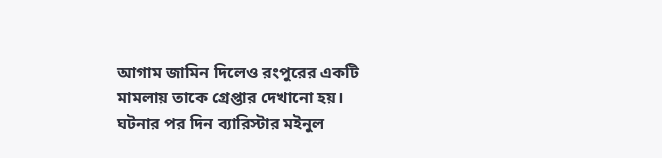আগাম জামিন দিলেও রংপুরের একটি মামলায় তাকে গ্রেপ্তার দেখানো হয়। ঘটনার পর দিন ব্যারিস্টার মইনুল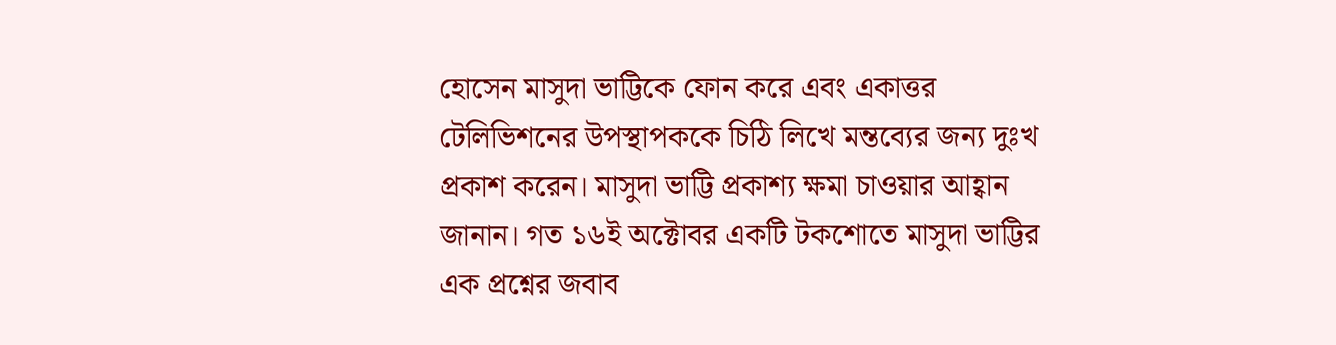হোসেন মাসুদা ভাট্টিকে ফোন করে এবং একাত্তর টেলিভিশনের উপস্থাপককে চিঠি লিখে মন্তব্যের জন্য দুঃখ প্রকাশ করেন। মাসুদা ভাট্টি প্রকাশ্য ক্ষমা চাওয়ার আহ্বান জানান। গত ১৬ই অক্টোবর একটি টকশোতে মাসুদা ভাট্টির এক প্রশ্নের জবাব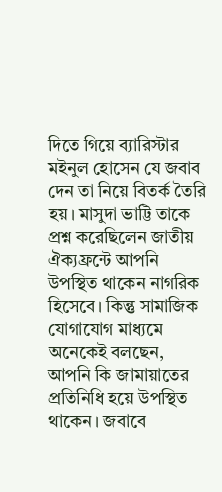দিতে গিয়ে ব্যারিস্টার মইনুল হোসেন যে জবাব দেন তা নিয়ে বিতর্ক তৈরি হয়। মাসুদা ভাট্টি তাকে প্রশ্ন করেছিলেন জাতীয় ঐক্যফ্রন্টে আপনি উপস্থিত থাকেন নাগরিক হিসেবে। কিন্তু সামাজিক যোগাযোগ মাধ্যমে অনেকেই বলছেন, আপনি কি জামায়াতের প্রতিনিধি হয়ে উপস্থিত থাকেন। জবাবে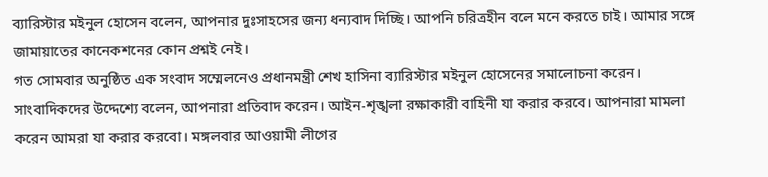ব্যারিস্টার মইনুল হোসেন বলেন, আপনার দুঃসাহসের জন্য ধন্যবাদ দিচ্ছি। আপনি চরিত্রহীন বলে মনে করতে চাই। আমার সঙ্গে জামায়াতের কানেকশনের কোন প্রশ্নই নেই।
গত সোমবার অনুষ্ঠিত এক সংবাদ সম্মেলনেও প্রধানমন্ত্রী শেখ হাসিনা ব্যারিস্টার মইনুল হোসেনের সমালোচনা করেন। সাংবাদিকদের উদ্দেশ্যে বলেন, আপনারা প্রতিবাদ করেন। আইন-শৃঙ্খলা রক্ষাকারী বাহিনী যা করার করবে। আপনারা মামলা করেন আমরা যা করার করবো। মঙ্গলবার আওয়ামী লীগের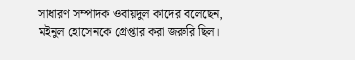সাধারণ সম্পাদক ওবায়দুল কাদের বলেছেন, মইনুল হোসেনকে গ্রেপ্তার করা জরুরি ছিল।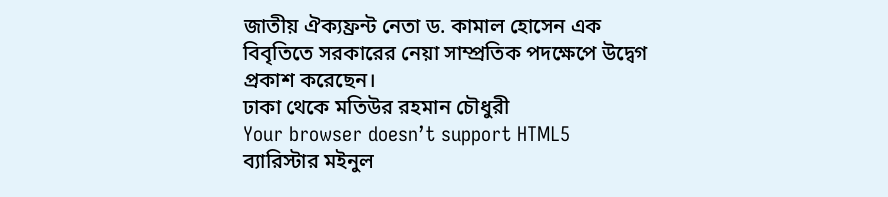জাতীয় ঐক্যফ্রন্ট নেতা ড. কামাল হোসেন এক বিবৃতিতে সরকারের নেয়া সাম্প্রতিক পদক্ষেপে উদ্বেগ প্রকাশ করেছেন।
ঢাকা থেকে মতিউর রহমান চৌধুরী
Your browser doesn’t support HTML5
ব্যারিস্টার মইনুল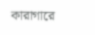কারাগারে